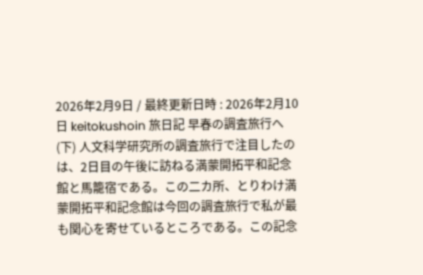2026年2月9日 / 最終更新日時 : 2026年2月10日 keitokushoin 旅日記 早春の調査旅行へ(下) 人文科学研究所の調査旅行で注目したのは、2日目の午後に訪ねる満蒙開拓平和記念館と馬籠宿である。この二カ所、とりわけ満蒙開拓平和記念館は今回の調査旅行で私が最も関心を寄せているところである。この記念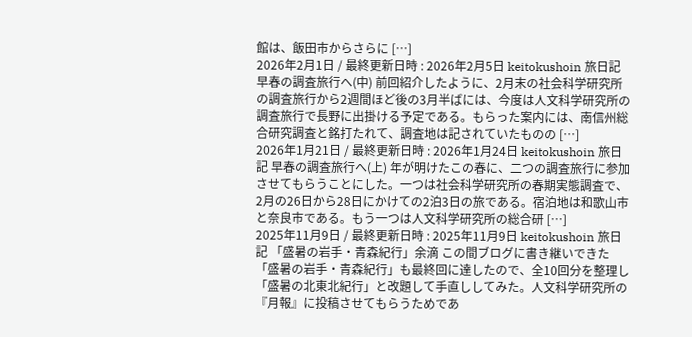館は、飯田市からさらに […]
2026年2月1日 / 最終更新日時 : 2026年2月5日 keitokushoin 旅日記 早春の調査旅行へ(中) 前回紹介したように、2月末の社会科学研究所の調査旅行から2週間ほど後の3月半ばには、今度は人文科学研究所の調査旅行で長野に出掛ける予定である。もらった案内には、南信州総合研究調査と銘打たれて、調査地は記されていたものの […]
2026年1月21日 / 最終更新日時 : 2026年1月24日 keitokushoin 旅日記 早春の調査旅行へ(上) 年が明けたこの春に、二つの調査旅行に参加させてもらうことにした。一つは社会科学研究所の春期実態調査で、2月の26日から28日にかけての2泊3日の旅である。宿泊地は和歌山市と奈良市である。もう一つは人文科学研究所の総合研 […]
2025年11月9日 / 最終更新日時 : 2025年11月9日 keitokushoin 旅日記 「盛暑の岩手・青森紀行」余滴 この間ブログに書き継いできた「盛暑の岩手・青森紀行」も最終回に達したので、全10回分を整理し「盛暑の北東北紀行」と改題して手直ししてみた。人文科学研究所の『月報』に投稿させてもらうためであ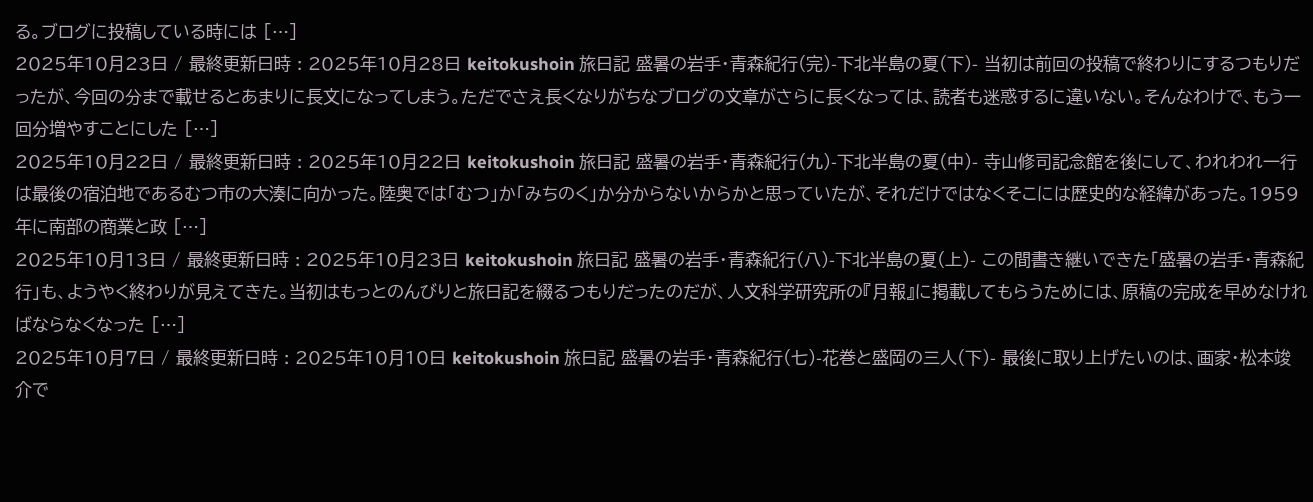る。ブログに投稿している時には […]
2025年10月23日 / 最終更新日時 : 2025年10月28日 keitokushoin 旅日記 盛暑の岩手・青森紀行(完)-下北半島の夏(下)- 当初は前回の投稿で終わりにするつもりだったが、今回の分まで載せるとあまりに長文になってしまう。ただでさえ長くなりがちなブログの文章がさらに長くなっては、読者も迷惑するに違いない。そんなわけで、もう一回分増やすことにした […]
2025年10月22日 / 最終更新日時 : 2025年10月22日 keitokushoin 旅日記 盛暑の岩手・青森紀行(九)-下北半島の夏(中)- 寺山修司記念館を後にして、われわれ一行は最後の宿泊地であるむつ市の大湊に向かった。陸奥では「むつ」か「みちのく」か分からないからかと思っていたが、それだけではなくそこには歴史的な経緯があった。1959年に南部の商業と政 […]
2025年10月13日 / 最終更新日時 : 2025年10月23日 keitokushoin 旅日記 盛暑の岩手・青森紀行(八)-下北半島の夏(上)- この間書き継いできた「盛暑の岩手・青森紀行」も、ようやく終わりが見えてきた。当初はもっとのんびりと旅日記を綴るつもりだったのだが、人文科学研究所の『月報』に掲載してもらうためには、原稿の完成を早めなければならなくなった […]
2025年10月7日 / 最終更新日時 : 2025年10月10日 keitokushoin 旅日記 盛暑の岩手・青森紀行(七)-花巻と盛岡の三人(下)- 最後に取り上げたいのは、画家・松本竣介で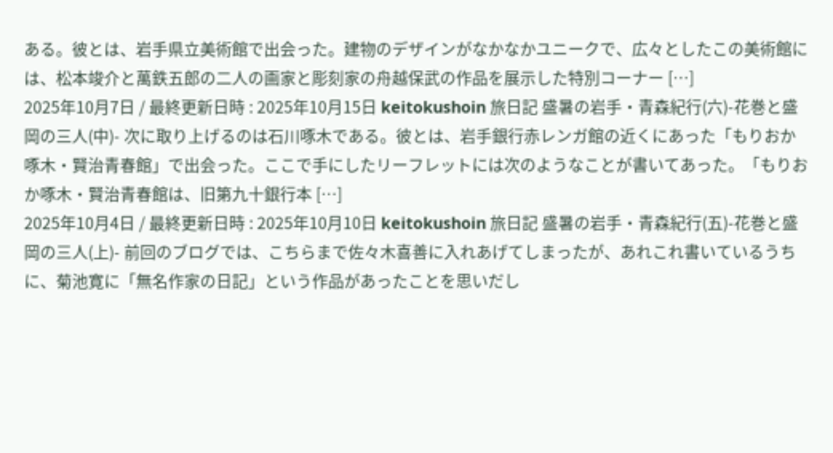ある。彼とは、岩手県立美術館で出会った。建物のデザインがなかなかユニークで、広々としたこの美術館には、松本竣介と萬鉄五郎の二人の画家と彫刻家の舟越保武の作品を展示した特別コーナー […]
2025年10月7日 / 最終更新日時 : 2025年10月15日 keitokushoin 旅日記 盛暑の岩手・青森紀行(六)-花巻と盛岡の三人(中)- 次に取り上げるのは石川啄木である。彼とは、岩手銀行赤レンガ館の近くにあった「もりおか啄木・賢治青春館」で出会った。ここで手にしたリーフレットには次のようなことが書いてあった。「もりおか啄木・賢治青春館は、旧第九十銀行本 […]
2025年10月4日 / 最終更新日時 : 2025年10月10日 keitokushoin 旅日記 盛暑の岩手・青森紀行(五)-花巻と盛岡の三人(上)- 前回のブログでは、こちらまで佐々木喜善に入れあげてしまったが、あれこれ書いているうちに、菊池寛に「無名作家の日記」という作品があったことを思いだし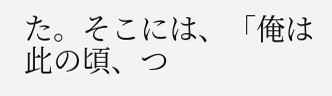た。そこには、「俺は此の頃、つ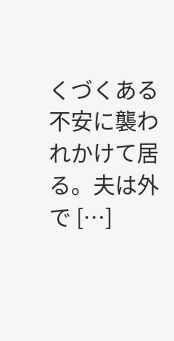くづくある不安に襲われかけて居る。夫は外で […]